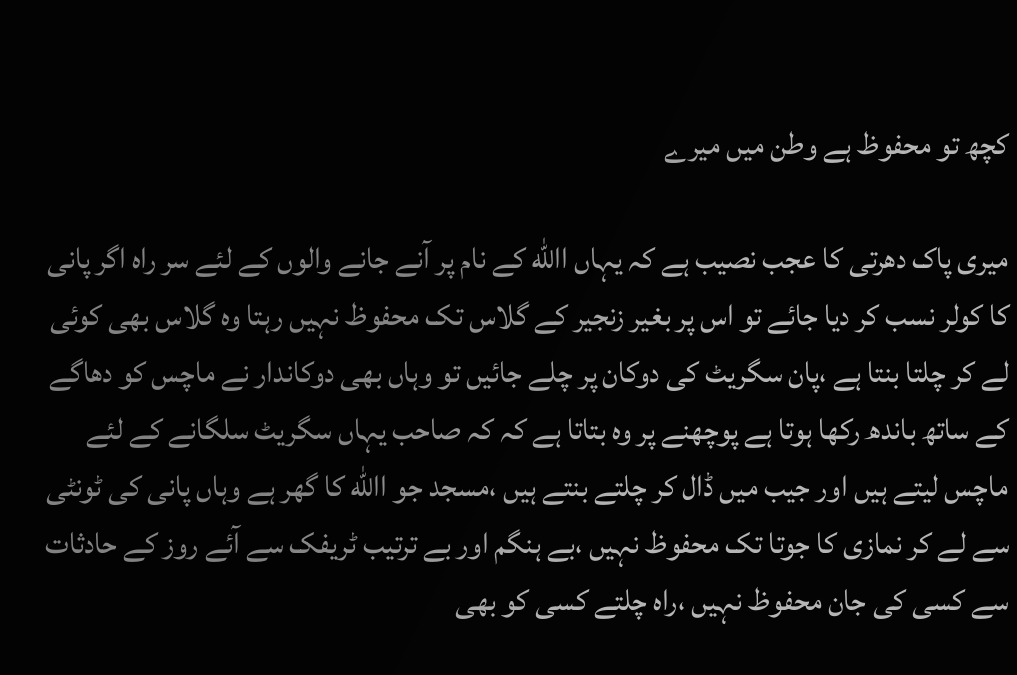کچھ تو محفوظ ہے وطن میں میرے

میری پاک دھرتی کا عجب نصیب ہے کہ یہاں االله کے نام پر آنے جانے والوں کے لئے سر راہ اگر پانی کا کولر نسب کر دیا جائے تو اس پر بغیر زنجیر کے گلاس تک محفوظ نہیں رہتا وہ گلاس بھی کوئی لے کر چلتا بنتا ہے ،پان سگریٹ کی دوکان پر چلے جائیں تو وہاں بھی دوکاندار نے ماچس کو دھاگے کے ساتھ باندھ رکھا ہوتا ہے پوچھنے پر وہ بتاتا ہے کہ کہ صاحب یہاں سگریٹ سلگانے کے لئے ماچس لیتے ہیں اور جیب میں ڈال کر چلتے بنتے ہیں ،مسجد جو االله کا گھر ہے وہاں پانی کی ٹونٹی سے لے کر نمازی کا جوتا تک محفوظ نہیں ،بے ہنگم اور بے ترتیب ٹریفک سے آئے روز کے حادثات سے کسی کی جان محفوظ نہیں ،راہ چلتے کسی کو بھی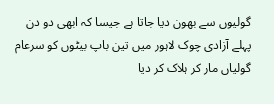گولیوں سے بھون دیا جاتا ہے جیسا کہ ابھی دو دن پہلے آزادی چوک لاہور میں تین باپ بیٹوں کو سرعام گولیاں مار کر ہلاک کر دیا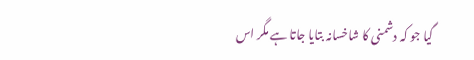گیا جو کہ دشمنی کا شاخسانہ بتایا جاتا ہے مگر اس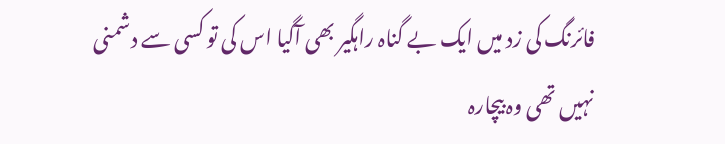فائرنگ کی زد میں ایک بے گناہ راہگیر بھی آگیا اس کی تو کسی سے دشمنی نہیں تھی وہ بیچارہ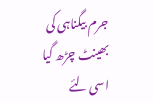جرم بیگناہی کی بھینٹ چڑھ گیا اسی لئے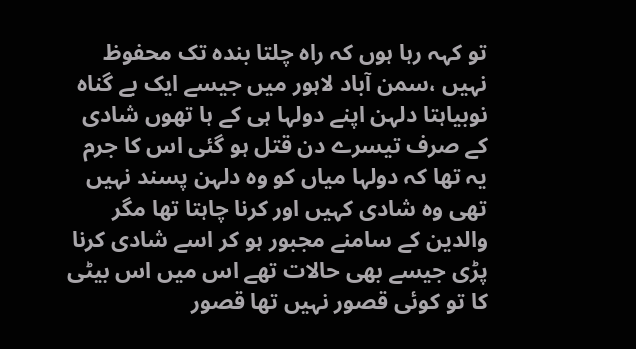تو کہہ رہا ہوں کہ راہ چلتا بندہ تک محفوظ نہیں ،سمن آباد لاہور میں جیسے ایک بے گناہ نوبیاہتا دلہن اپنے دولہا ہی کے ہا تھوں شادی کے صرف تیسرے دن قتل ہو گئی اس کا جرم یہ تھا کہ دولہا میاں کو وہ دلہن پسند نہیں تھی وہ شادی کہیں اور کرنا چاہتا تھا مگر والدین کے سامنے مجبور ہو کر اسے شادی کرنا پڑی جیسے بھی حالات تھے اس میں اس بیٹی کا تو کوئی قصور نہیں تھا قصور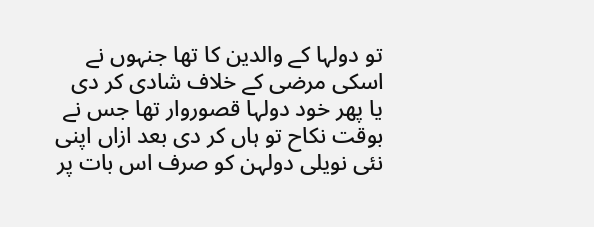تو دولہا کے والدین کا تھا جنہوں نے اسکی مرضی کے خلاف شادی کر دی یا پھر خود دولہا قصوروار تھا جس نے بوقت نکاح تو ہاں کر دی بعد ازاں اپنی نئی نویلی دولہن کو صرف اس بات پر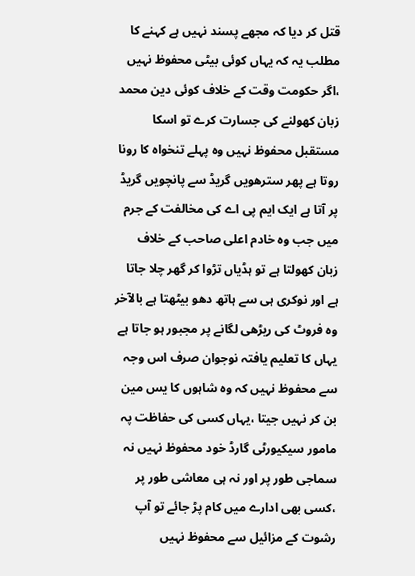قتل کر دیا کہ مجھے پسند نہیں ہے کہنے کا مطلب یہ کہ یہاں کوئی بیٹی محفوظ نہیں ،اگر حکومت وقت کے خلاف کوئی دین محمد زبان کھولنے کی جسارت کرے تو اسکا مستقبل محفوظ نہیں وہ پہلے تنخواہ کا رونا روتا ہے پھر سترھویں گریڈ سے پانچویں گریڈ پر آتا ہے ایک ایم پی اے کی مخالفت کے جرم میں جب وہ خادم اعلی صاحب کے خلاف زبان کھولتا ہے تو ہڈیاں تڑوا کر گھر چلا جاتا ہے اور نوکری ہی سے ہاتھ دھو بیٹھتا ہے بالآخر وہ فروٹ کی ریڑھی لگانے پر مجبور ہو جاتا ہے یہاں کا تعلیم یافتہ نوجوان صرف اس وجہ سے محفوظ نہیں کہ وہ شاہوں کا یس مین بن کر نہیں جیتا ،یہاں کسی کی حفاظت پہ مامور سیکیورٹی گارڈ خود محفوظ نہیں نہ سماجی طور پر اور نہ ہی معاشی طور پر ،کسی بھی ادارے میں کام پڑ جائے تو آپ رشوت کے مزائیل سے محفوظ نہیں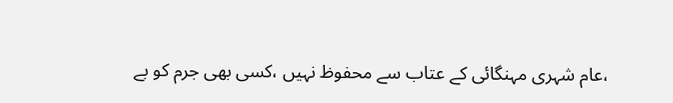،عام شہری مہنگائی کے عتاب سے محفوظ نہیں ،کسی بھی جرم کو بے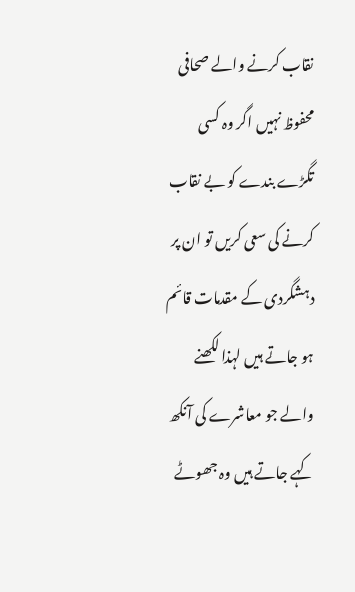نقاب کرنے والے صحافی محفوظ نہیں اگر وہ کسی تگڑے بندے کو بے نقاب کرنے کی سعی کریں تو ان پر دہشگردی کے مقدمات قائم ہو جاتے ہیں لہذا لکھنے والے جو معاشرے کی آنکھ کہے جاتے ہیں وہ جھوٹے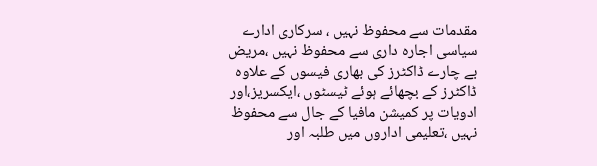مقدمات سے محفوظ نہیں ، سرکاری ادارے سیاسی اجارہ داری سے محفوظ نہیں ،مریض بے چارے ڈاکٹرز کی بھاری فیسوں کے علاوہ ڈاکٹرز کے بچھائے ہوئے ٹیسٹوں ،ایکسریز،اور ادویات پر کمیشن مافیا کے جال سے محفوظ نہیں ،تعلیمی اداروں میں طلبہ اور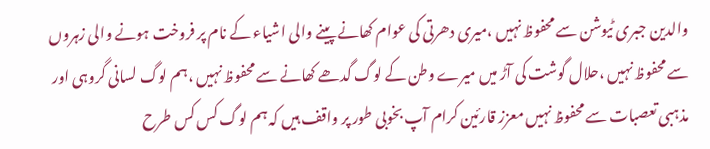والدین جبری ٹیوشن سے محفوظ نہیں ،میری دھرتی کی عوام کھانے پینے والی اشیاء کے نام پر فروخت ہونے والی زہروں سے محفوظ نہیں ،حلال گوشت کی آڑ میں میرے وطن کے لوگ گدھے کھانے سے محفوظ نہیں ،ہم لوگ لسانی گروہی اور مذہبی تعصبات سے محفوظ نہیں معزز قارئین کرام آپ بخوبی طور پر واقف ہیں کہ ہم لوگ کس کس طرح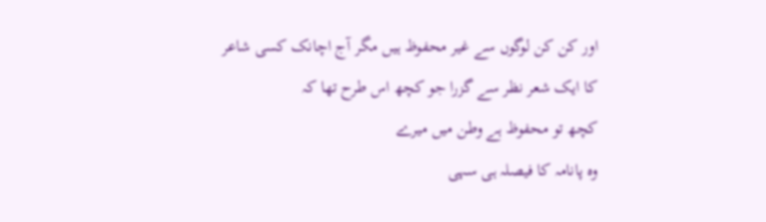اور کن کن لوگوں سے غیر محفوظ ہیں مگر آج اچانک کسی شاعر کا ایک شعر نظر سے گزرا جو کچھ اس طرح تھا کہ
کچھ تو محفوظ ہے وطن میں میرے
وہ پانامہ کا فیصلہ ہی سہی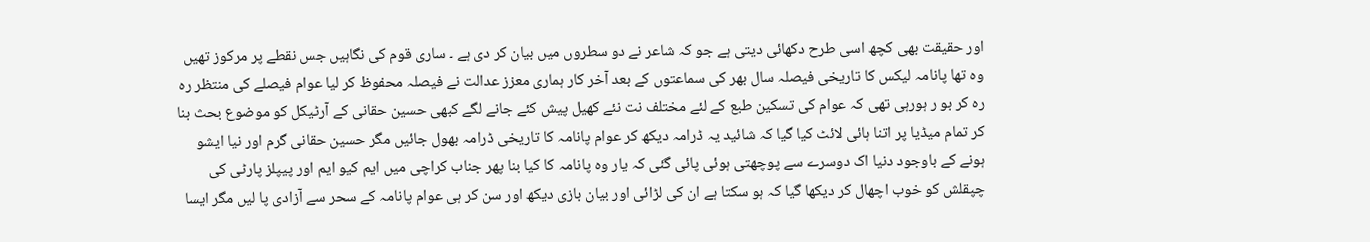اور حقیقت بھی کچھ اسی طرح دکھائی دیتی ہے جو کہ شاعر نے دو سطروں میں بیان کر دی ہے ۔ ساری قوم کی نگاہیں جس نقطے پر مرکوز تھیں وہ تھا پانامہ لیکس کا تاریخی فیصلہ سال بھر کی سماعتوں کے بعد آخر کار ہماری معزز عدالت نے فیصلہ محفوظ کر لیا عوام فیصلے کی منتظر رہ رہ کر بو ر ہورہی تھی کہ عوام کی تسکین طبع کے لئے مختلف نت نئے کھیل پیش کئے جانے لگے کبھی حسین حقانی کے آرٹیکل کو موضوع بحث بنا کر تمام میڈیا پر اتنا ہائی لائٹ کیا گیا کہ شائید یہ ڈرامہ دیکھ کر عوام پانامہ کا تاریخی ڈرامہ بھول جائیں مگر حسین حقانی گرم اور نیا ایشو ہونے کے باوجود دنیا اک دوسرے سے پوچھتی ہوئی پائی گئی کہ یار وہ پانامہ کا کیا بنا پھر جناب کراچی میں ایم کیو ایم اور پیپلز پارٹی کی چپقلش کو خوب اچھال کر دیکھا گیا کہ ہو سکتا ہے ان کی لڑائی اور بیان بازی دیکھ اور سن کر ہی عوام پانامہ کے سحر سے آزادی پا لیں مگر ایسا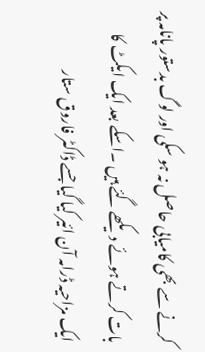کرنے سے بھی کامیابی حاصل نہ ہو سکی اور لوگ بدستور پانامہ پر بات کرتے ہوئے دیکھے گئے ہیں ۔اسکے بعد ایک ایکٹ کا ایک مزاحیہ ڈرامہ آن ائیر کیا گیا جسے ڈاکٹر فاروق ستار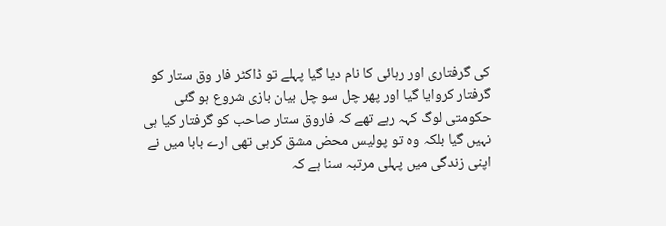کی گرفتاری اور رہائی کا نام دیا گیا پہلے تو ڈاکٹر فار وق ستار کو گرفتار کروایا گیا اور پھر چل سو چل بیان بازی شروع ہو گئی حکومتی لوگ کہہ رہے تھے کہ فاروق ستار صاحب کو گرفتار کیا ہی نہیں گیا بلکہ وہ تو پولیس محض مشق کرہی تھی ارے بابا میں نے اپنی زندگی میں پہلی مرتبہ سنا ہے کہ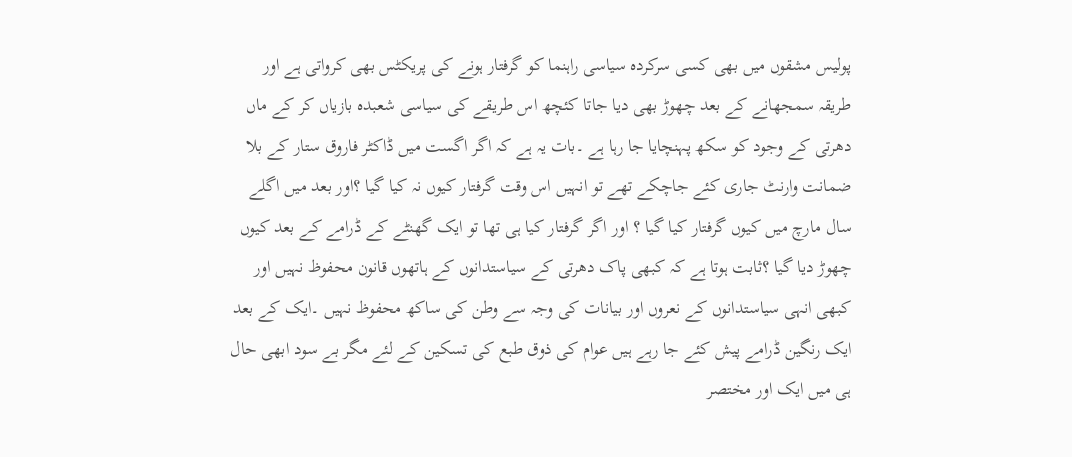پولیس مشقوں میں بھی کسی سرکردہ سیاسی راہنما کو گرفتار ہونے کی پریکٹس بھی کرواتی ہے اور طریقہ سمجھانے کے بعد چھوڑ بھی دیا جاتا کئچھ اس طریقے کی سیاسی شعبدہ بازیاں کر کے ماں دھرتی کے وجود کو سکھ پہنچایا جا رہا ہے ۔بات یہ ہے کہ اگر اگست میں ڈاکٹر فاروق ستار کے بلا ضمانت وارنٹ جاری کئے جاچکے تھے تو انہیں اس وقت گرفتار کیوں نہ کیا گیا ؟اور بعد میں اگلے سال مارچ میں کیوں گرفتار کیا گیا ؟ اور اگر گرفتار کیا ہی تھا تو ایک گھنٹے کے ڈرامے کے بعد کیوں چھوڑ دیا گیا ؟ثابت ہوتا ہے کہ کبھی پاک دھرتی کے سیاستدانوں کے ہاتھوں قانون محفوظ نہیں اور کبھی انہی سیاستدانوں کے نعروں اور بیانات کی وجہ سے وطن کی ساکھ محفوظ نہیں ۔ایک کے بعد ایک رنگین ڈرامے پیش کئے جا رہے ہیں عوام کی ذوق طبع کی تسکین کے لئے مگر بے سود ابھی حال ہی میں ایک اور مختصر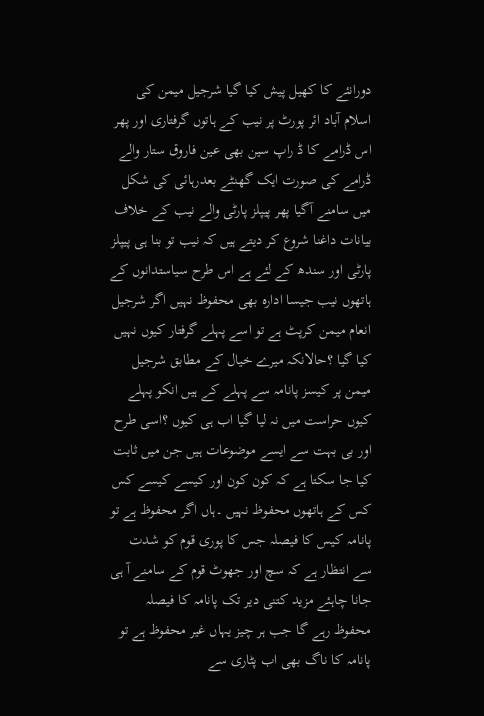دورانئے کا کھیل پیش کیا گیا شرجیل میمن کی اسلام آباد ائر پورٹ پر نیب کے ہاتوں گرفتاری اور پھر اس ڈرامے کا ڈ راپ سین بھی عین فاروق ستار والے ڈرامے کی صورت ایک گھنٹے بعدرہائی کی شکل میں سامنے آگیا پھر پیپلز پارٹی والے نیب کے خلاف بیانات داغنا شروع کر دیتے ہیں کہ نیب تو بنا ہی پیپلز پارٹی اور سندھ کے لئے ہے اس طرح سیاستدانوں کے ہاتھوں نیب جیسا ادارہ بھی محفوظ نہیں اگر شرجیل انعام میمن کرپٹ ہے تو اسے پہلے گرفتار کیوں نہیں کیا گیا ؟حالانکہ میرے خیال کے مطابق شرجیل میمن پر کیسز پانامہ سے پہلے کے ہیں انکو پہلے کیوں حراست میں نہ لیا گیا اب ہی کیوں ؟اسی طرح اور بی بہت سے ایسے موضوعات ہیں جن میں ثابت کیا جا سکتا ہے کہ کون کون اور کیسے کیسے کس کس کے ہاتھوں محفوظ نہیں ۔ہاں اگر محفوظ ہے تو پانامہ کیس کا فیصلہ جس کا پوری قوم کو شدت سے انتظار ہے کہ سچ اور جھوٹ قوم کے سامنے آ ہی جانا چاہئے مزید کتنی دیر تک پانامہ کا فیصلہ محفوظ رہے گا جب ہر چیز یہاں غیر محفوظ ہے تو پانامہ کا ناگ بھی اب پٹاری سے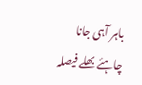باہر آہی جانا چاہئے بھلے فیصلہ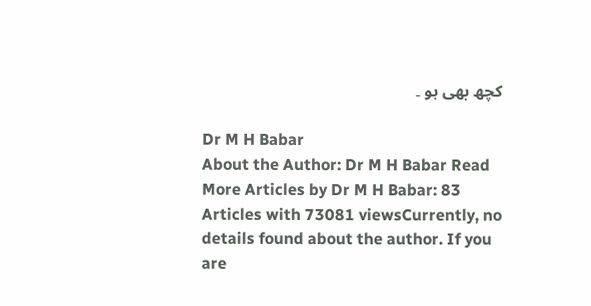کچھ بھی ہو ۔

Dr M H Babar
About the Author: Dr M H Babar Read More Articles by Dr M H Babar: 83 Articles with 73081 viewsCurrently, no details found about the author. If you are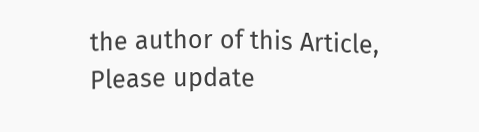the author of this Article, Please update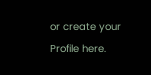or create your Profile here.